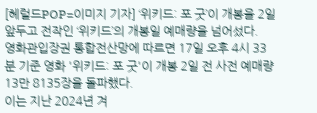[헤럴드POP=이미지 기자] ‘위키드: 포 굿’이 개봉을 2일 앞두고 전작인 ‘위키드’의 개봉일 예매량을 넘어섰다.
영화관입장권 통합전산망에 따르면 17일 오후 4시 33분 기준 영화 '위키드: 포 굿'이 개봉 2일 전 사전 예매량 13만 8135장을 돌파했다.
이는 지난 2024년 겨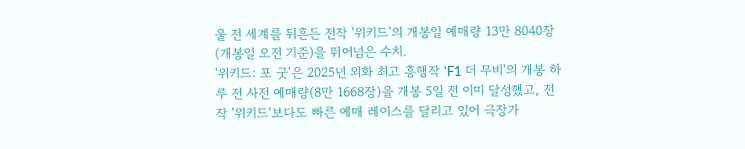울 전 세계를 뒤흔든 전작 '위키드'의 개봉일 예매량 13만 8040장(개봉일 오전 기준)을 뛰어넘은 수치.
'위키드: 포 굿'은 2025년 외화 최고 흥행작 'F1 더 무비'의 개봉 하루 전 사전 예매량(8만 1668장)을 개봉 5일 전 이미 달성했고, 전작 '위키드'보다도 빠른 예매 레이스를 달리고 있어 극장가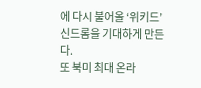에 다시 불어올 ‘위키드’ 신드롬을 기대하게 만든다.
또 북미 최대 온라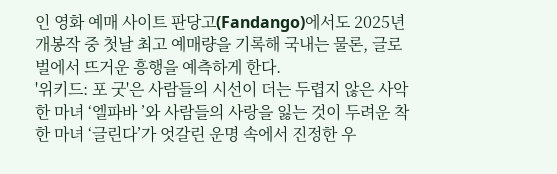인 영화 예매 사이트 판당고(Fandango)에서도 2025년 개봉작 중 첫날 최고 예매량을 기록해 국내는 물론, 글로벌에서 뜨거운 흥행을 예측하게 한다.
'위키드: 포 굿'은 사람들의 시선이 더는 두렵지 않은 사악한 마녀 ‘엘파바 ’와 사람들의 사랑을 잃는 것이 두려운 착한 마녀 ‘글린다’가 엇갈린 운명 속에서 진정한 우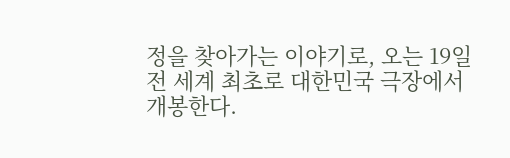정을 찾아가는 이야기로, 오는 19일 전 세계 최초로 대한민국 극장에서 개봉한다.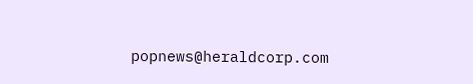popnews@heraldcorp.com